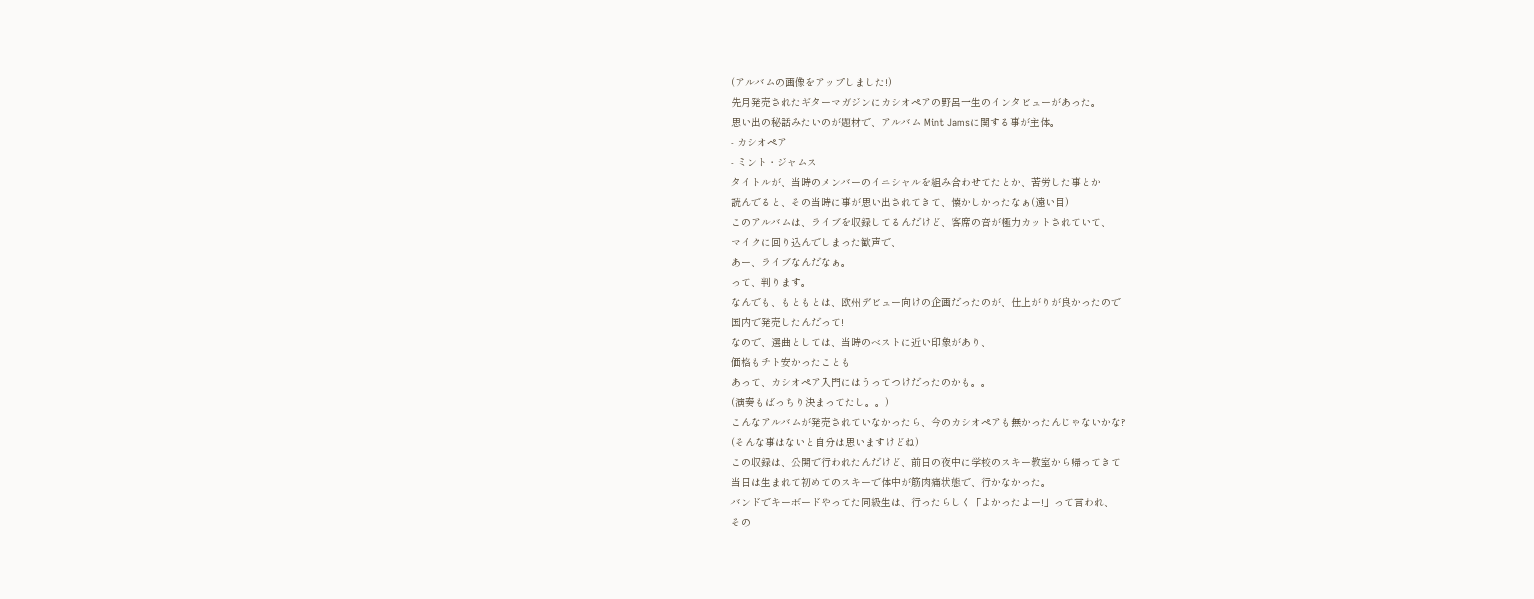(アルバムの画像をアップしました!)
先月発売されたギターマガジンにカシオペアの野呂一生のインタビューがあった。
思い出の秘話みたいのが題材で、アルバム Mint Jamsに関する事が主体。
- カシオペア
- ミント・ジャムス
タイトルが、当時のメンバーのイニシャルを組み合わせてたとか、苦労した事とか
読んでると、その当時に事が思い出されてきて、懐かしかったなぁ(遠い目)
このアルバムは、ライブを収録してるんだけど、客席の音が極力カットされていて、
マイクに回り込んでしまった歓声で、
あー、ライブなんだなぁ。
って、判ります。
なんでも、もともとは、欧州デビュー向けの企画だったのが、仕上がりが良かったので
国内で発売したんだって!
なので、選曲としては、当時のベストに近い印象があり、
価格もチト安かったことも
あって、カシオペア入門にはうってつけだったのかも。。
(演奏もばっちり決まってたし。。)
こんなアルバムが発売されていなかったら、今のカシオペアも無かったんじゃないかな?
(そんな事はないと自分は思いますけどね)
この収録は、公開で行われたんだけど、前日の夜中に学校のスキー教室から帰ってきて
当日は生まれて初めてのスキーで体中が筋肉痛状態で、行かなかった。
バンドでキーボードやってた同級生は、行ったらしく「よかったよー!」って言われ、
その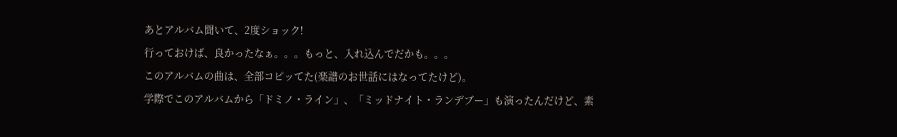あとアルバム聞いて、2度ショック!
行っておけば、良かったなぁ。。。もっと、入れ込んでだかも。。。
このアルバムの曲は、全部コピッてた(楽譜のお世話にはなってたけど)。
学際でこのアルバムから「ドミノ・ライン」、「ミッドナイト・ランデブー」も演ったんだけど、素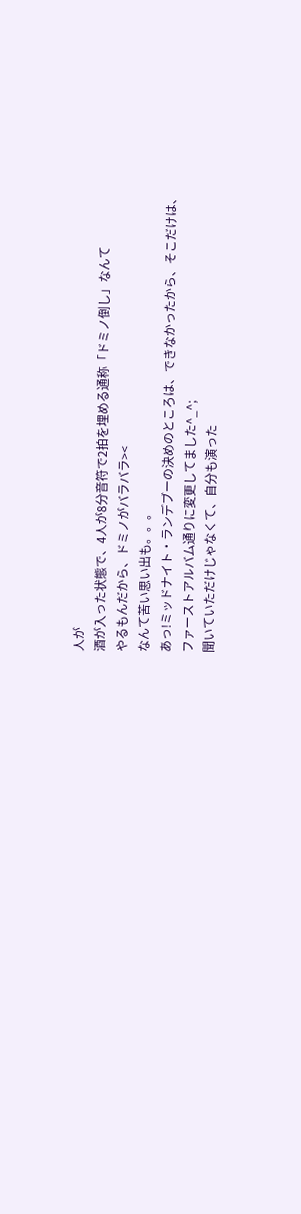人が
酒が入った状態で、4人が8分音符で2拍を埋める通称「ドミノ倒し」なんて
やるもんだから、ドミノがバラバラ><
なんて苦い思い出も。。。
あっ!ミッドナイト・ランデブーの決めのところは、できなかったから、そこだけは、
ファーストアルバム通りに変更してました^_^;
聞いていただけじゃなくて、自分も演った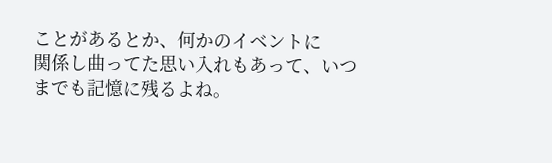ことがあるとか、何かのイベントに
関係し曲ってた思い入れもあって、いつまでも記憶に残るよね。